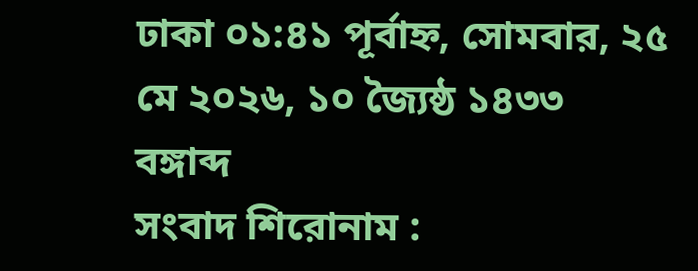ঢাকা ০১:৪১ পূর্বাহ্ন, সোমবার, ২৫ মে ২০২৬, ১০ জ্যৈষ্ঠ ১৪৩৩ বঙ্গাব্দ
সংবাদ শিরোনাম :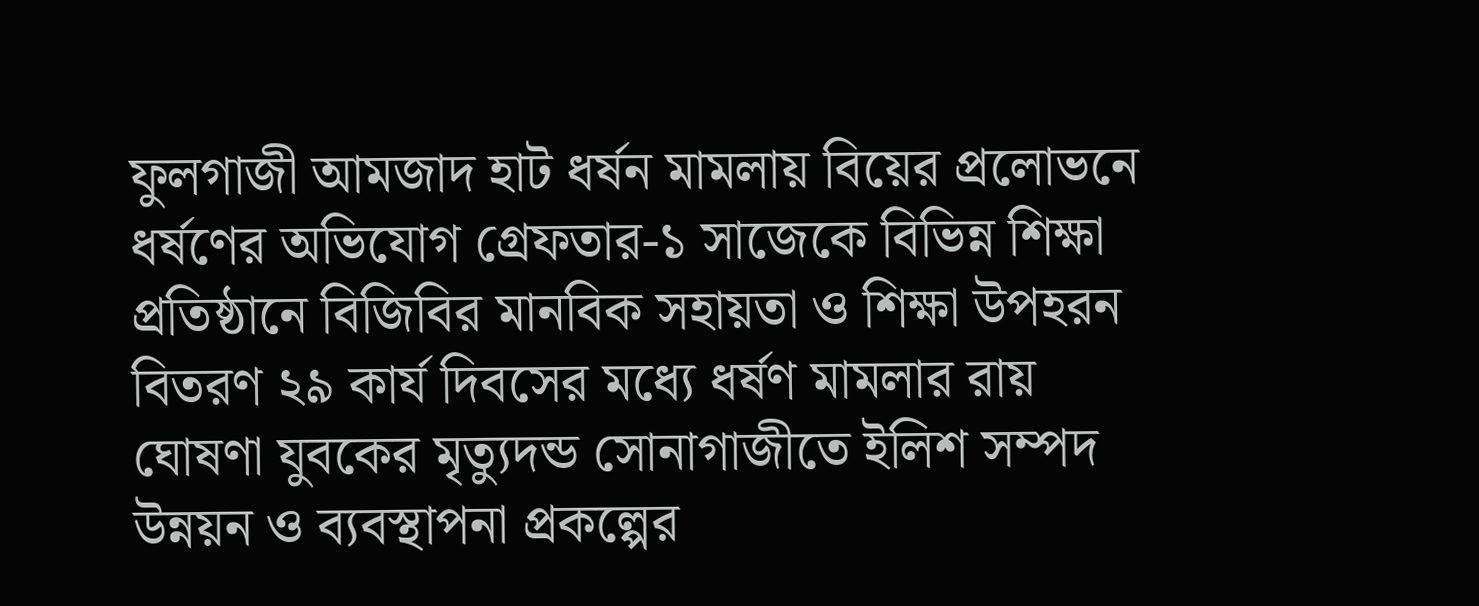ফুলগাজী আমজাদ হাট ধর্ষন মামলায় বিয়ের প্রলোভনে ধর্ষণের অভিযোগ গ্রেফতার-১ সাজেকে বিভিন্ন শিক্ষা প্রতিষ্ঠানে বিজিবির মানবিক সহায়তা ও শিক্ষা উপহরন বিতরণ ২৯ কার্য দিবসের মধ্যে ধর্ষণ মামলার রায় ঘোষণা যুবকের মৃত্যুদন্ড সোনাগাজীতে ইলিশ সম্পদ উন্নয়ন ও ব্যবস্থাপনা প্রকল্পের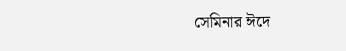সেমিনার ঈদে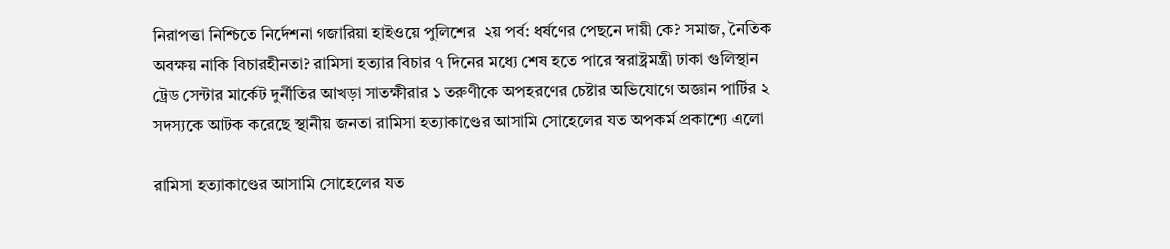নিরাপত্তা নিশ্চিতে নির্দেশনা গজারিয়া হাইওয়ে পুলিশের  ২য় পর্ব: ধর্ষণের পেছনে দায়ী কে? সমাজ, নৈতিক অবক্ষয় নাকি বিচারহীনতা? রামিসা হত্যার বিচার ৭ দিনের মধ্যে শেষ হতে পারে স্বরাষ্ট্রমন্ত্রী ঢাকা গুলিস্থান ট্রেড সেন্টার মার্কেট দুর্নীতির আখড়া সাতক্ষীরার ১ তরুণীকে অপহরণের চেষ্টার অভিযোগে অজ্ঞান পার্টির ২ সদস্যকে আটক করেছে স্থানীয় জনতা রামিসা হত্যাকাণ্ডের আসামি সোহেলের যত অপকর্ম প্রকাশ্যে এলো

রামিসা হত্যাকাণ্ডের আসামি সোহেলের যত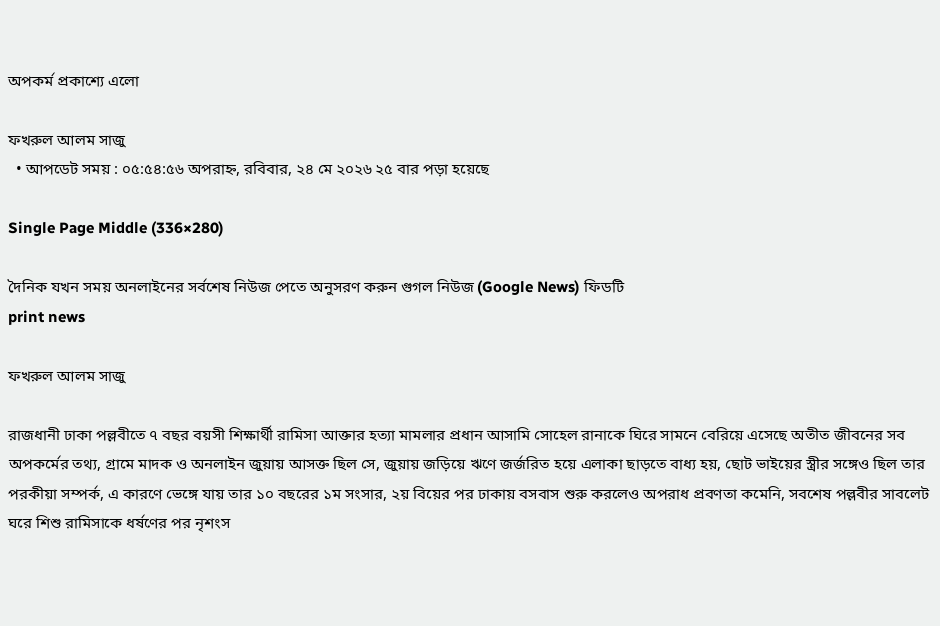অপকর্ম প্রকাশ্যে এলো

ফখরুল আলম সাজু
  • আপডেট সময় : ০৫:৫৪:৫৬ অপরাহ্ন, রবিবার, ২৪ মে ২০২৬ ২৫ বার পড়া হয়েছে

Single Page Middle (336×280)

দৈনিক যখন সময় অনলাইনের সর্বশেষ নিউজ পেতে অনুসরণ করুন গুগল নিউজ (Google News) ফিডটি
print news

ফখরুল আলম সাজু

রাজধানী ঢাকা পল্লবীতে ৭ বছর বয়সী শিক্ষার্থী রামিসা আক্তার হত্যা মামলার প্রধান আসামি সোহেল রানাকে ঘিরে সামনে বেরিয়ে এসেছে অতীত জীবনের সব অপকর্মের তথ্য, গ্রামে মাদক ও অনলাইন জুয়ায় আসক্ত ছিল সে, জুয়ায় জড়িয়ে ঋণে জর্জরিত হয়ে এলাকা ছাড়তে বাধ্য হয়, ছোট ভাইয়ের স্ত্রীর সঙ্গেও ছিল তার পরকীয়া সম্পর্ক, এ কারণে ভেঙ্গে যায় তার ১০ বছরের ১ম সংসার, ২য় বিয়ের পর ঢাকায় বসবাস শুরু করলেও অপরাধ প্রবণতা কমেনি, সবশেষ পল্লবীর সাবলেট ঘরে শিশু রামিসাকে ধর্ষণের পর নৃশংস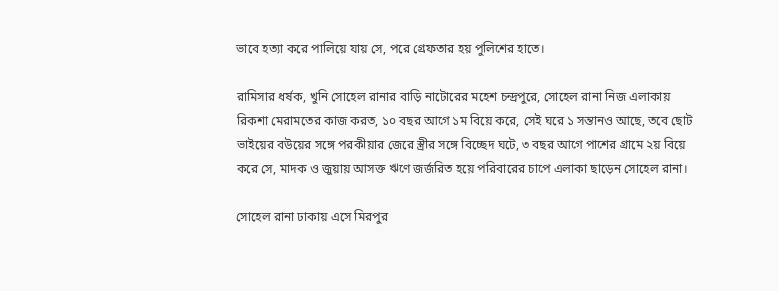ভাবে হত্যা করে পালিয়ে যায় সে, পরে গ্রেফতার হয় পুলিশের হাতে।

রামিসার ধর্ষক, খুনি সোহেল রানার বাড়ি নাটোরের মহেশ চন্দ্রপুরে, সোহেল রানা নিজ এলাকায় রিকশা মেরামতের কাজ করত, ১০ বছর আগে ১ম বিয়ে করে, সেই ঘরে ১ সন্তানও আছে, তবে ছোট ভাইয়ের বউয়ের সঙ্গে পরকীয়ার জেরে স্ত্রীর সঙ্গে বিচ্ছেদ ঘটে, ৩ বছর আগে পাশের গ্রামে ২য় বিয়ে করে সে, মাদক ও জুয়ায় আসক্ত ঋণে জর্জরিত হয়ে পরিবারের চাপে এলাকা ছাড়েন সোহেল রানা।

সোহেল রানা ঢাকায় এসে মিরপুর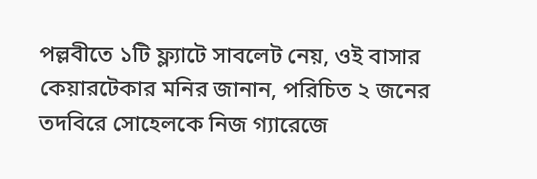পল্লবীতে ১টি ফ্ল্যাটে সাবলেট নেয়, ওই বাসার কেয়ারটেকার মনির জানান, পরিচিত ২ জনের তদবিরে সোহেলকে নিজ গ্যারেজে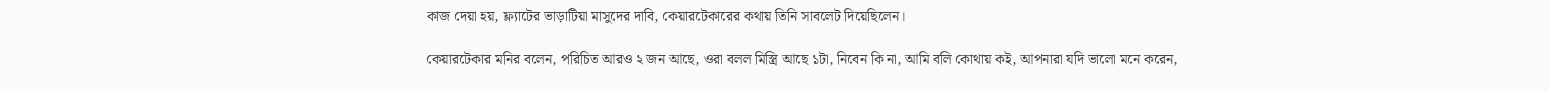কাজ দেয়া হয়, ফ্ল্যাটের ভাড়াটিয়া মাসুদের দাবি, কেয়ারটেকারের কথায় তিনি সাবলেট দিয়েছিলেন।

কেয়ারটেকার মনির বলেন, পরিচিত আরও ২ জন আছে, ওরা বলল মিস্ত্রি আছে ১টা, নিবেন কি না, আমি বলি কোথায় কই, আপনারা যদি ভালো মনে করেন,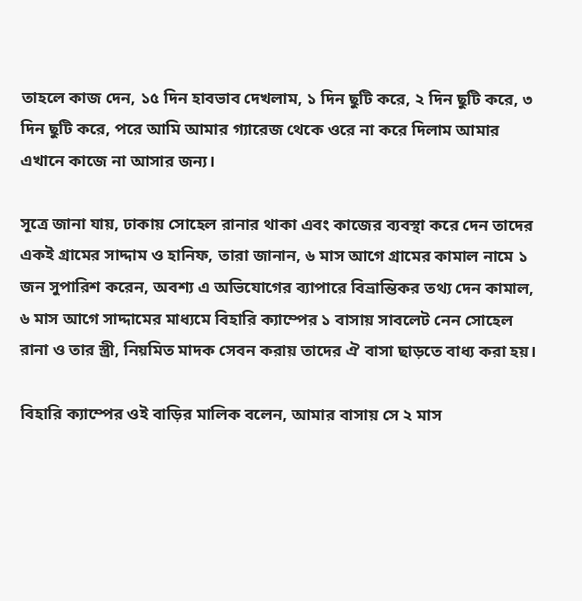তাহলে কাজ দেন, ১৫ দিন হাবভাব দেখলাম, ১ দিন ছুটি করে, ২ দিন ছুটি করে, ৩ দিন ছুটি করে, পরে আমি আমার গ্যারেজ থেকে ওরে না করে দিলাম আমার এখানে কাজে না আসার জন্য।

সূত্রে জানা যায়, ঢাকায় সোহেল রানার থাকা এবং কাজের ব্যবস্থা করে দেন তাদের একই গ্রামের সাদ্দাম ও হানিফ, তারা জানান, ৬ মাস আগে গ্রামের কামাল নামে ১ জন সুপারিশ করেন, অবশ্য এ অভিযোগের ব্যাপারে বিভ্রান্তিকর তথ্য দেন কামাল, ৬ মাস আগে সাদ্দামের মাধ্যমে বিহারি ক্যাম্পের ১ বাসায় সাবলেট নেন সোহেল রানা ও তার স্ত্রী, নিয়মিত মাদক সেবন করায় তাদের ঐ বাসা ছাড়তে বাধ্য করা হয়।

বিহারি ক্যাম্পের ওই বাড়ির মালিক বলেন, আমার বাসায় সে ২ মাস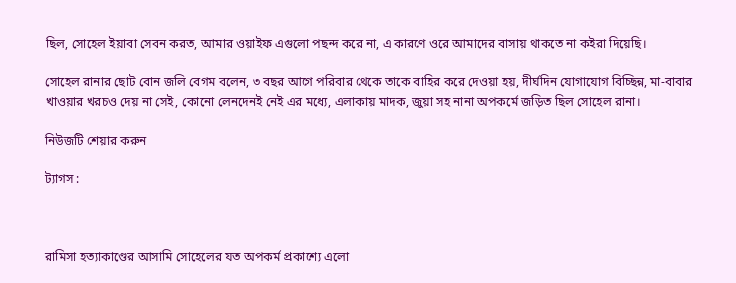ছিল, সোহেল ইয়াবা সেবন করত, আমার ওয়াইফ এগুলো পছন্দ করে না, এ কারণে ওরে আমাদের বাসায় থাকতে না কইরা দিয়েছি।

সোহেল রানার ছোট বোন জলি বেগম বলেন, ৩ বছর আগে পরিবার থেকে তাকে বাহির করে দেওয়া হয়, দীর্ঘদিন যোগাযোগ বিচ্ছিন্ন, মা-বাবার খাওয়ার খরচও দেয় না সেই, কোনো লেনদেনই নেই এর মধ্যে, এলাকায় মাদক, জুয়া সহ নানা অপকর্মে জড়িত ছিল সোহেল রানা।

নিউজটি শেয়ার করুন

ট্যাগস :



রামিসা হত্যাকাণ্ডের আসামি সোহেলের যত অপকর্ম প্রকাশ্যে এলো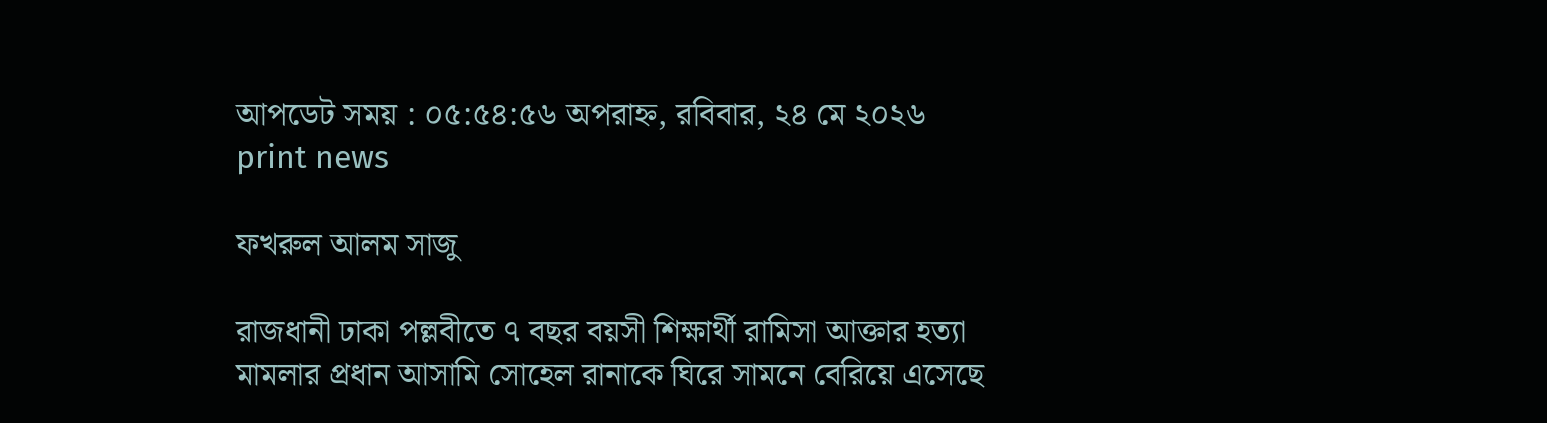আপডেট সময় : ০৫:৫৪:৫৬ অপরাহ্ন, রবিবার, ২৪ মে ২০২৬
print news

ফখরুল আলম সাজু

রাজধানী ঢাকা পল্লবীতে ৭ বছর বয়সী শিক্ষার্থী রামিসা আক্তার হত্যা মামলার প্রধান আসামি সোহেল রানাকে ঘিরে সামনে বেরিয়ে এসেছে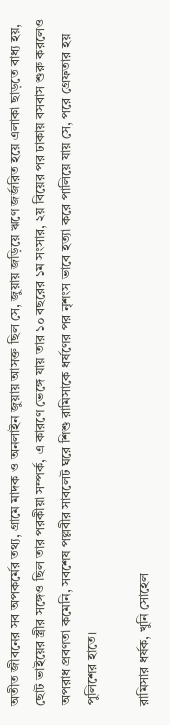অতীত জীবনের সব অপকর্মের তথ্য, গ্রামে মাদক ও অনলাইন জুয়ায় আসক্ত ছিল সে, জুয়ায় জড়িয়ে ঋণে জর্জরিত হয়ে এলাকা ছাড়তে বাধ্য হয়, ছোট ভাইয়ের স্ত্রীর সঙ্গেও ছিল তার পরকীয়া সম্পর্ক, এ কারণে ভেঙ্গে যায় তার ১০ বছরের ১ম সংসার, ২য় বিয়ের পর ঢাকায় বসবাস শুরু করলেও অপরাধ প্রবণতা কমেনি, সবশেষ পল্লবীর সাবলেট ঘরে শিশু রামিসাকে ধর্ষণের পর নৃশংস ভাবে হত্যা করে পালিয়ে যায় সে, পরে গ্রেফতার হয় পুলিশের হাতে।

রামিসার ধর্ষক, খুনি সোহেল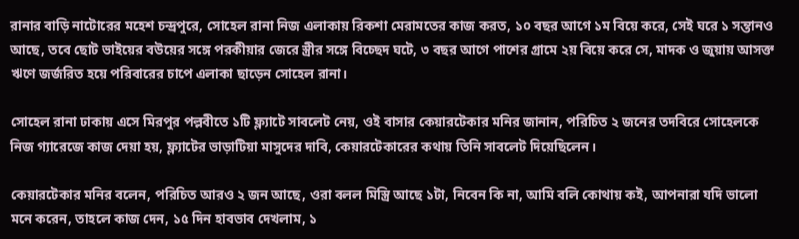রানার বাড়ি নাটোরের মহেশ চন্দ্রপুরে, সোহেল রানা নিজ এলাকায় রিকশা মেরামতের কাজ করত, ১০ বছর আগে ১ম বিয়ে করে, সেই ঘরে ১ সন্তানও আছে, তবে ছোট ভাইয়ের বউয়ের সঙ্গে পরকীয়ার জেরে স্ত্রীর সঙ্গে বিচ্ছেদ ঘটে, ৩ বছর আগে পাশের গ্রামে ২য় বিয়ে করে সে, মাদক ও জুয়ায় আসক্ত ঋণে জর্জরিত হয়ে পরিবারের চাপে এলাকা ছাড়েন সোহেল রানা।

সোহেল রানা ঢাকায় এসে মিরপুর পল্লবীতে ১টি ফ্ল্যাটে সাবলেট নেয়, ওই বাসার কেয়ারটেকার মনির জানান, পরিচিত ২ জনের তদবিরে সোহেলকে নিজ গ্যারেজে কাজ দেয়া হয়, ফ্ল্যাটের ভাড়াটিয়া মাসুদের দাবি, কেয়ারটেকারের কথায় তিনি সাবলেট দিয়েছিলেন।

কেয়ারটেকার মনির বলেন, পরিচিত আরও ২ জন আছে, ওরা বলল মিস্ত্রি আছে ১টা, নিবেন কি না, আমি বলি কোথায় কই, আপনারা যদি ভালো মনে করেন, তাহলে কাজ দেন, ১৫ দিন হাবভাব দেখলাম, ১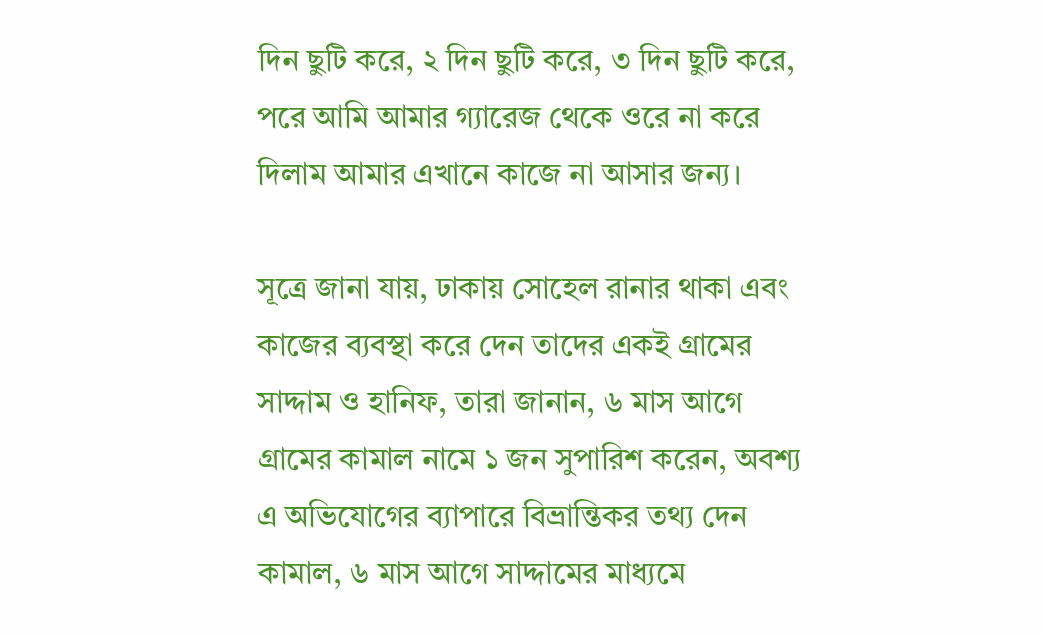দিন ছুটি করে, ২ দিন ছুটি করে, ৩ দিন ছুটি করে, পরে আমি আমার গ্যারেজ থেকে ওরে না করে দিলাম আমার এখানে কাজে না আসার জন্য।

সূত্রে জানা যায়, ঢাকায় সোহেল রানার থাকা এবং কাজের ব্যবস্থা করে দেন তাদের একই গ্রামের সাদ্দাম ও হানিফ, তারা জানান, ৬ মাস আগে গ্রামের কামাল নামে ১ জন সুপারিশ করেন, অবশ্য এ অভিযোগের ব্যাপারে বিভ্রান্তিকর তথ্য দেন কামাল, ৬ মাস আগে সাদ্দামের মাধ্যমে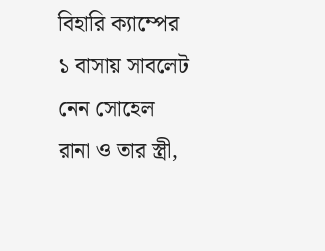বিহারি ক্যাম্পের ১ বাসায় সাবলেট নেন সোহেল রানা ও তার স্ত্রী,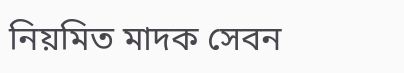নিয়মিত মাদক সেবন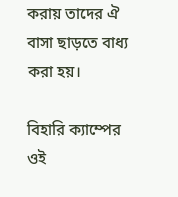করায় তাদের ঐ বাসা ছাড়তে বাধ্য করা হয়।

বিহারি ক্যাম্পের ওই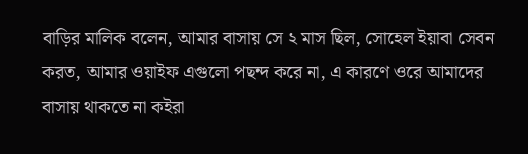বাড়ির মালিক বলেন, আমার বাসায় সে ২ মাস ছিল, সোহেল ইয়াবা সেবন করত, আমার ওয়াইফ এগুলো পছন্দ করে না, এ কারণে ওরে আমাদের বাসায় থাকতে না কইরা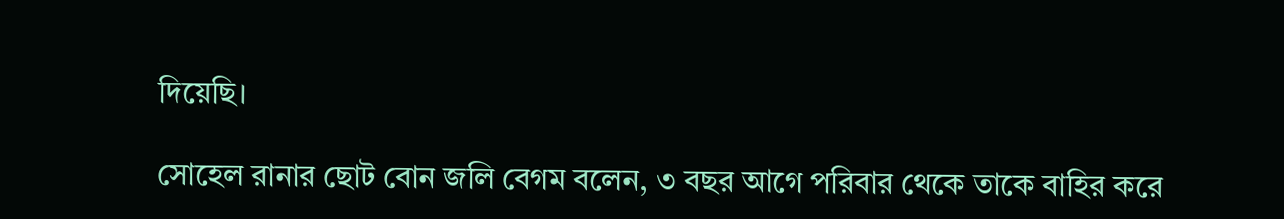দিয়েছি।

সোহেল রানার ছোট বোন জলি বেগম বলেন, ৩ বছর আগে পরিবার থেকে তাকে বাহির করে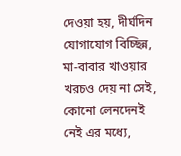দেওয়া হয়, দীর্ঘদিন যোগাযোগ বিচ্ছিন্ন, মা-বাবার খাওয়ার খরচও দেয় না সেই, কোনো লেনদেনই নেই এর মধ্যে,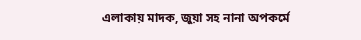এলাকায় মাদক, জুয়া সহ নানা অপকর্মে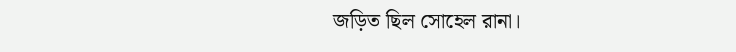জড়িত ছিল সোহেল রানা।